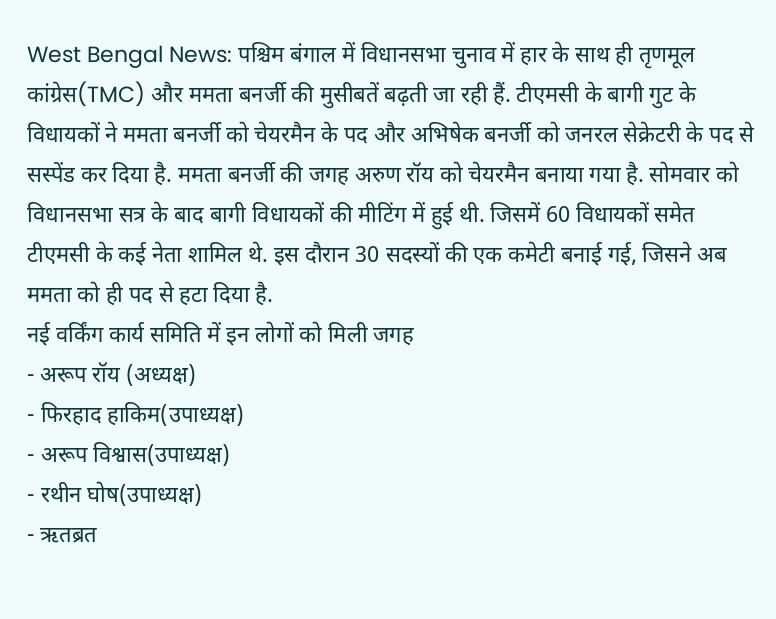West Bengal News: पश्चिम बंगाल में विधानसभा चुनाव में हार के साथ ही तृणमूल कांग्रेस(TMC) और ममता बनर्जी की मुसीबतें बढ़ती जा रही हैं. टीएमसी के बागी गुट के विधायकों ने ममता बनर्जी को चेयरमैन के पद और अभिषेक बनर्जी को जनरल सेक्रेटरी के पद से सस्पेंड कर दिया है. ममता बनर्जी की जगह अरुण रॉय को चेयरमैन बनाया गया है. सोमवार को विधानसभा सत्र के बाद बागी विधायकों की मीटिंग में हुई थी. जिसमें 60 विधायकों समेत टीएमसी के कई नेता शामिल थे. इस दौरान 30 सदस्यों की एक कमेटी बनाई गई, जिसने अब ममता को ही पद से हटा दिया है.
नई वर्किंग कार्य समिति में इन लोगों को मिली जगह
- अरूप रॉय (अध्यक्ष)
- फिरहाद हाकिम(उपाध्यक्ष)
- अरूप विश्वास(उपाध्यक्ष)
- रथीन घोष(उपाध्यक्ष)
- ऋतब्रत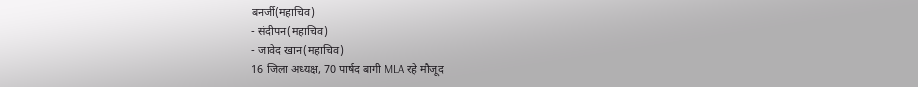बनर्जी(महाचिव)
- संदीपन(महाचिव)
- जावेद खान(महाचिव)
16 जिला अध्यक्ष, 70 पार्षद बागी MLA रहे मौजूद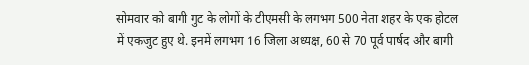सोमवार को बागी गुट के लोगों के टीएमसी के लगभग 500 नेता शहर के एक होटल में एकजुट हुए थे. इनमें लगभग 16 जिला अध्यक्ष, 60 से 70 पूर्व पार्षद और बागी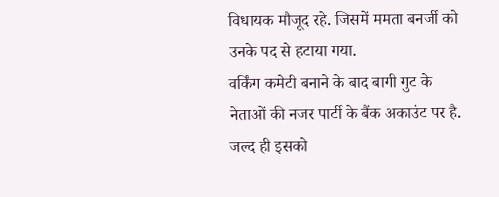विधायक मौजूद रहे. जिसमें ममता बनर्जी को उनके पद से हटाया गया.
वर्किंग कमेटी बनाने के बाद बागी गुट के नेताओं की नजर पार्टी के बैंक अकाउंट पर है. जल्द ही इसको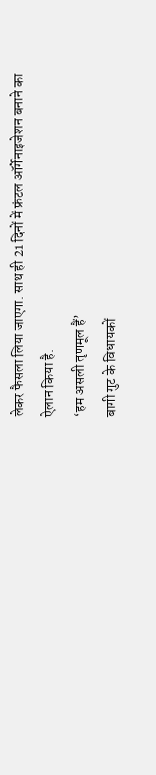लेकर फैसला लिया जाएगा. साथ ही 21 दिनों में फ्रंटल ऑर्गेनाइजेशन बनाने का ऐलान किया है.
‘हम असली तृणमूल हैं’
बागी गुट के विधायकों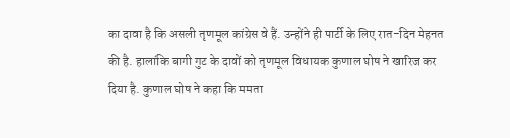का दावा है कि असली तृणमूल कांग्रेस वे हैं. उन्होंने ही पार्टी के लिए रात-दिन मेहनत की है. हालांकि बागी गुट के दावों को तृणमूल विधायक कुणाल घोष ने खारिज कर दिया है. कुणाल घोष ने कहा कि ममता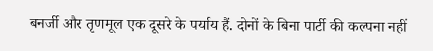बनर्जी और तृणमूल एक दूसरे के पर्याय हैं. दोनों के बिना पार्टी की कल्पना नहीं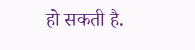हो सकती है.